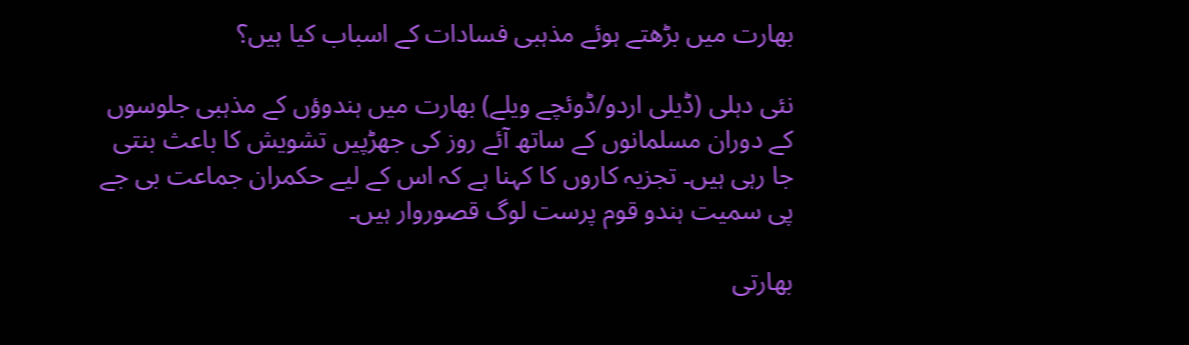بھارت میں بڑھتے ہوئے مذہبی فسادات کے اسباب کیا ہیں؟

نئی دہلی (ڈیلی اردو/ڈوئچے ویلے) بھارت میں ہندوؤں کے مذہبی جلوسوں کے دوران مسلمانوں کے ساتھ آئے روز کی جھڑپیں تشویش کا باعث بنتی جا رہی ہیں۔ تجزیہ کاروں کا کہنا ہے کہ اس کے لیے حکمران جماعت بی جے پی سمیت ہندو قوم پرست لوگ قصوروار ہیں۔

بھارتی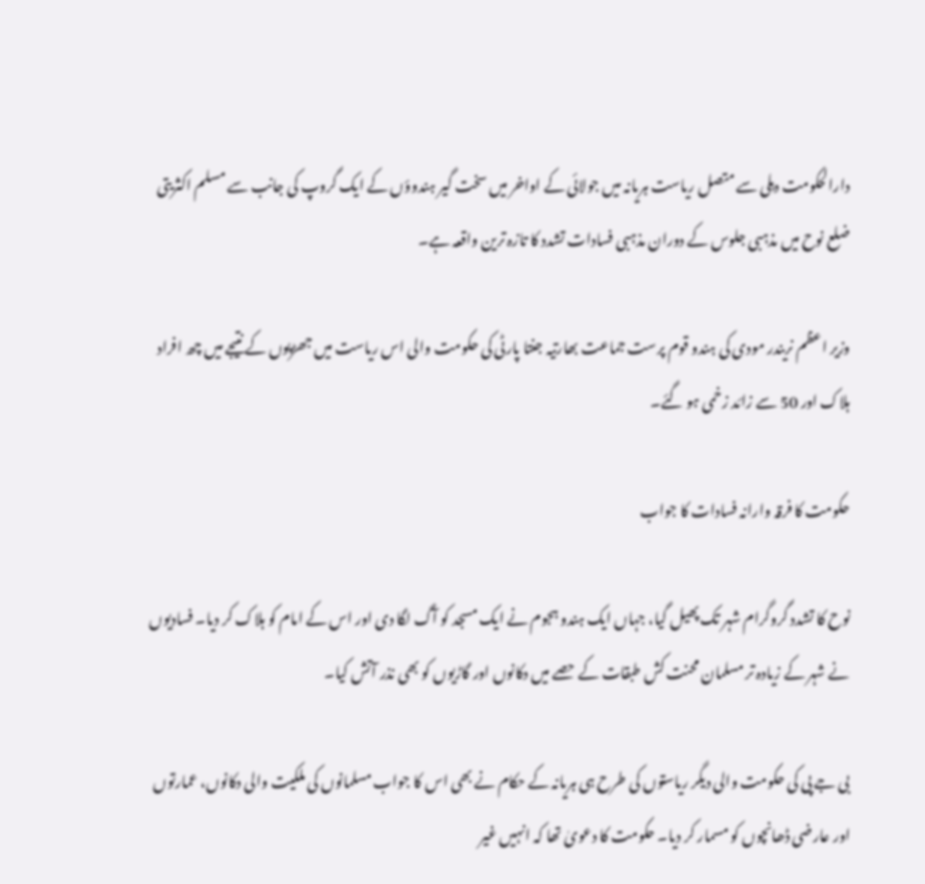دارالحکومت دہلی سے متصل ریاست ہریانہ میں جولائی کے اواخر میں سخت گیر ہندوؤں کے ایک گروپ کی جانب سے مسلم اکثریتی ضلع نوح میں مذہبی جلوس کے دوران مذہبی فسادات تشدد کا تازہ ترین واقعہ ہے۔

وزیر اعظم نریندر مودی کی ہندو قوم پرست جماعت بھارتیہ جنتا پارٹی کی حکومت والی اس ریاست میں جھڑپوں کے نتیجے میں چھ افراد ہلاک اور 50 سے زائد زخمی ہو گئے۔

حکومت کا فرقہ وارانہ فسادات کا جواب

نوح کا تشدد گروگرام شہر تک پھیل گیا، جہاں ایک ہندو ہجوم نے ایک مسجد کو آگ لگا دی اور اس کے امام کو ہلاک کر دیا۔ فسادیوں نے شہر کے زیادہ تر مسلمان محنت کش طبقات کے حصے میں دکانوں اور گاڑیوں کو بھی نذر آتش کیا۔

بی جے پی کی حکومت والی دیگر ریاستوں کی طرح ہی ہریانہ کے حکام نے بھی اس کا جواب مسلمانوں کی ملکیت والی دکانوں، عمارتوں اور عارضی ڈھانچوں کو مسمار کر دیا۔ حکومت کا دعویٰ تھا کہ انہیں غیر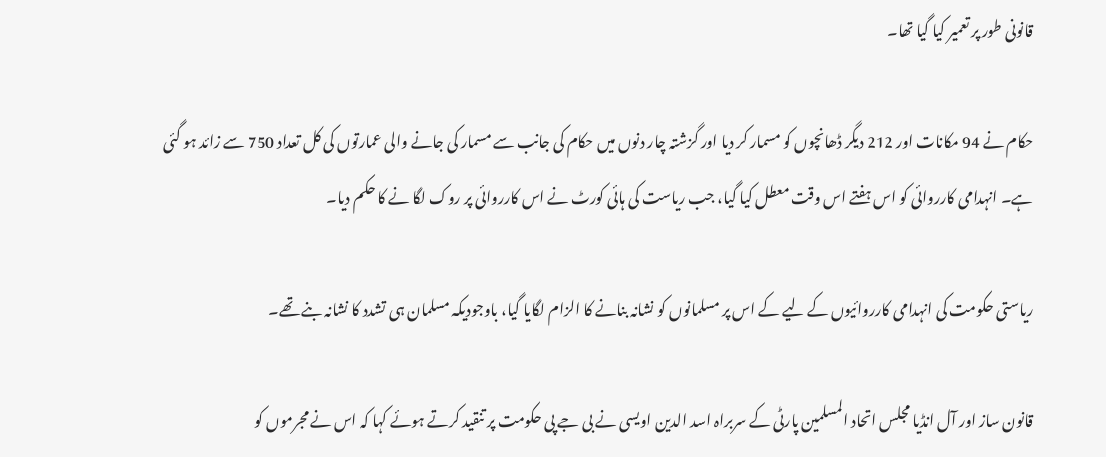قانونی طور پر تعمیر کیا گیا تھا۔

حکام نے 94 مکانات اور 212 دیگر ڈھانچوں کو مسمار کر دیا اور گزشتہ چار دنوں میں حکام کی جانب سے مسمار کی جانے والی عمارتوں کی کل تعداد 750 سے زائد ہو گئی ہے۔ انہدامی کارروائی کو اس ہفتے اس وقت معطل کیا گیا، جب ریاست کی ہائی کورٹ نے اس کارروائی پر روک لگا نے کا حکم دیا۔

ریاستی حکومت کی انہدامی کارروائیوں کے لیے کے اس پر مسلمانوں کو نشانہ بنانے کا الزام لگایا گیا، باوجودیکہ مسلمان ہی تشدد کا نشانہ بنے تھے۔

قانون ساز اور آل انڈیا مجلس اتحاد المسلمین پارٹی کے سربراہ اسد الدین اویسی نے بی جے پی حکومت پر تنقید کرتے ہوئے کہا کہ اس نے مجرموں کو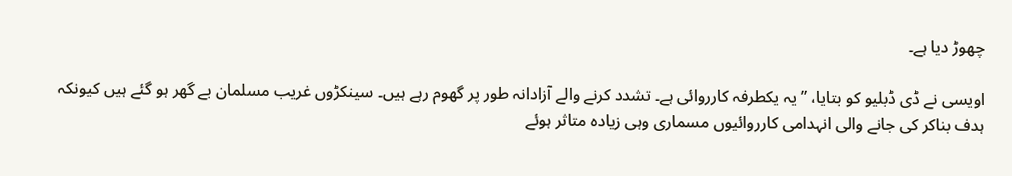چھوڑ دیا ہے۔

اویسی نے ڈی ڈبلیو کو بتایا، ”یہ یکطرفہ کارروائی ہے۔ تشدد کرنے والے آزادانہ طور پر گھوم رہے ہیں۔ سینکڑوں غریب مسلمان بے گھر ہو گئے ہیں کیونکہ ہدف بناکر کی جانے والی انہدامی کارروائیوں مسماری وہی زیادہ متاثر ہوئے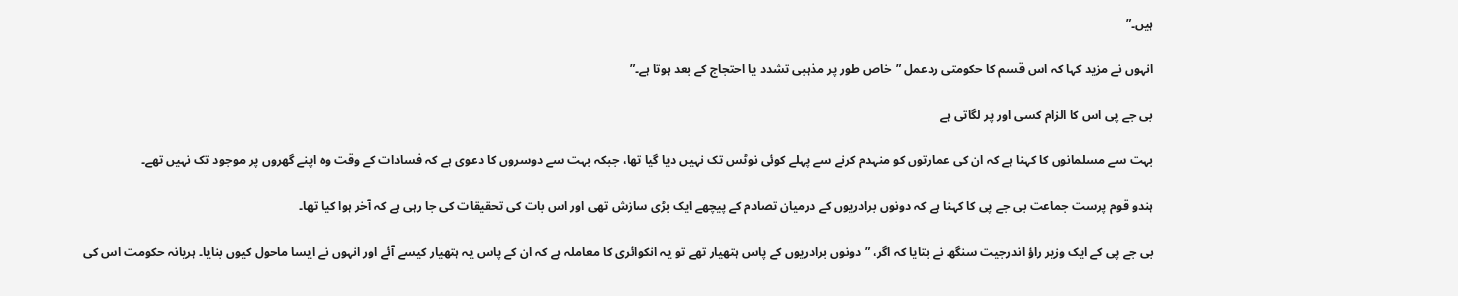ہیں۔”

انہوں نے مزید کہا کہ اس قسم کا حکومتی ردعمل ”خاص طور پر مذہبی تشدد یا احتجاج کے بعد ہوتا ہے۔”

بی جے پی اس کا الزام کسی اور پر لگاتی ہے

بہت سے مسلمانوں کا کہنا ہے کہ ان کی عمارتوں کو منہدم کرنے سے پہلے کوئی نوٹس تک نہیں دیا گیا تھا، جبکہ بہت سے دوسروں کا دعوی ہے کہ فسادات کے وقت وہ اپنے گھروں پر موجود تک نہیں تھے۔

ہندو قوم پرست جماعت بی جے پی کا کہنا ہے کہ دونوں برادریوں کے درمیان تصادم کے پیچھے ایک بڑی سازش تھی اور اس بات کی تحقیقات کی جا رہی ہے کہ آخر ہوا کیا تھا۔

بی جے پی کے ایک وزیر راؤ اندرجیت سنگھ نے بتایا کہ اگر، ”دونوں برادریوں کے پاس ہتھیار تھے تو یہ انکوائری کا معاملہ ہے کہ ان کے پاس یہ ہتھیار کیسے آئے اور انہوں نے ایسا ماحول کیوں بنایا۔ ہریانہ حکومت اس کی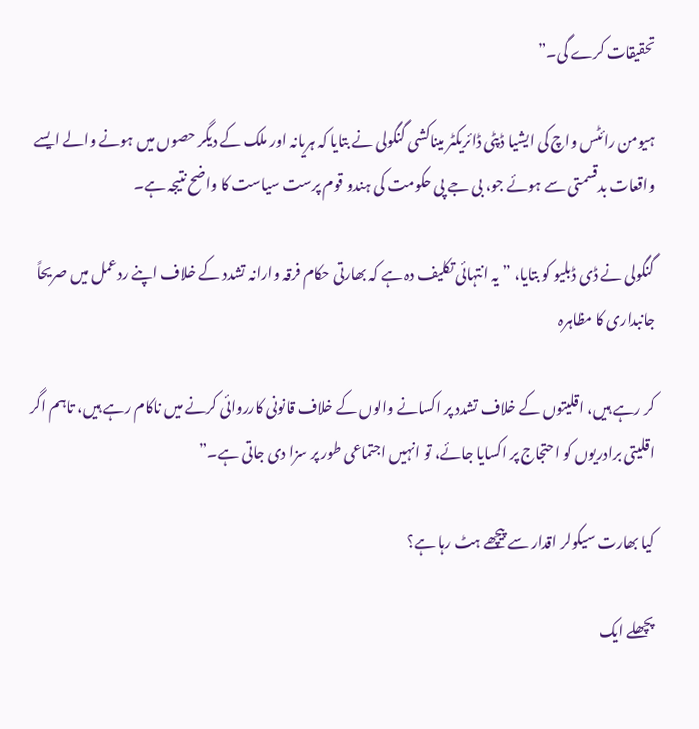تحقیقات کرے گی۔”

ہیومن رائٹس واچ کی ایشیا ڈپٹی ڈائریکٹر میناکشی گنگولی نے بتایا کہ ہریانہ اور ملک کے دیگر حصوں میں ہونے والے ایسے واقعات بدقسمتی سے ہوئے جو، بی جے پی حکومت کی ہندو قوم پرست سیاست کا واضح نتیجہ ہے۔

گنگولی نے ڈی ڈبلیو کو بتایا، ”یہ انتہائی تکلیف دہ ہے کہ بھارتی حکام فرقہ وارانہ تشدد کے خلاف اپنے ردعمل میں صریحاً جانبداری کا مظاہرہ

کر رہے ہیں، اقلیتوں کے خلاف تشدد پر اکسانے والوں کے خلاف قانونی کارروائی کرنے میں ناکام رہے ہیں، تاہم اگر اقلیتی برادریوں کو احتجاج پر اکسایا جائے، تو انہیں اجتماعی طور پر سزا دی جاتی ہے۔”

کیا بھارت سیکولر اقدار سے پیچھے ہٹ رہا ہے؟

پچھلے ایک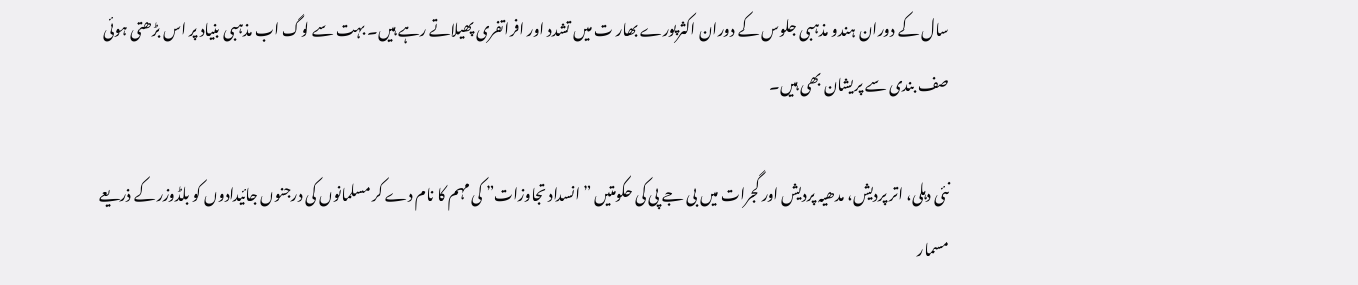سال کے دوران ہندو مذہبی جلوس کے دوران اکثرپورے بھار ت میں تشدد اور افراتفری پھیلاتے رہے ہیں۔ بہت سے لوگ اب مذہبی بنیاد پر اس بڑھتی ہوئی صف بندی سے پریشان بھی ہیں۔

نئی دہلی، اتر پردیش، مدھیہ پردیش اور گجرات میں بی جے پی کی حکومتیں ”انسداد تجاوزات” کی مہم کا نام دے کر مسلمانوں کی درجنوں جائیدادوں کو بلڈوزر کے ذریعے مسمار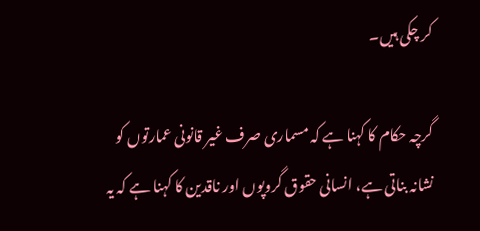کر چکی ہیں۔

گرچہ حکام کا کہنا ہے کہ مسماری صرف غیر قانونی عمارتوں کو نشانہ بناتی ہے، انسانی حقوق گروپوں اور ناقدین کا کہنا ہے کہ یہ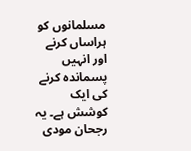مسلمانوں کو ہراساں کرنے اور انہیں پسماندہ کرنے کی ایک کوشش ہے۔ یہ رجحان مودی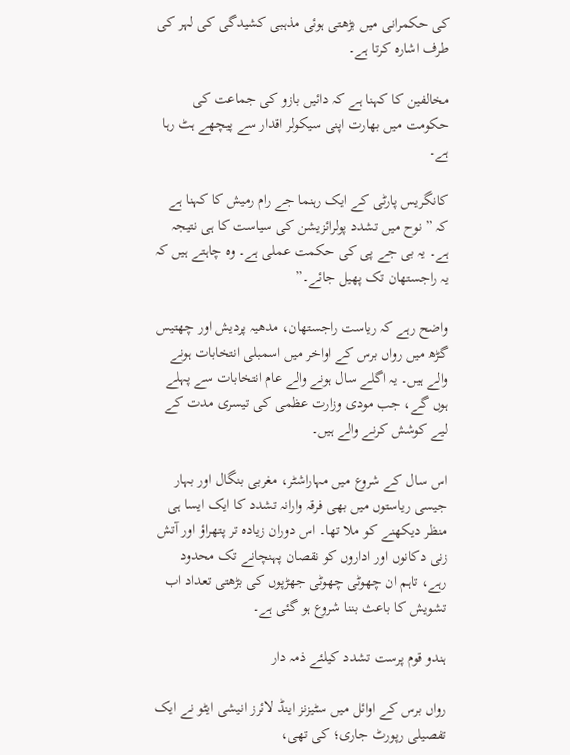کی حکمرانی میں بڑھتی ہوئی مذہبی کشیدگی کی لہر کی طرف اشارہ کرتا ہے۔

مخالفین کا کہنا ہے کہ دائیں بازو کی جماعت کی حکومت میں بھارت اپنی سیکولر اقدار سے پیچھے ہٹ رہا ہے۔

کانگریس پارٹی کے ایک رہنما جے رام رمیش کا کہنا ہے کہ ”نوح میں تشدد پولرائزیشن کی سیاست کا ہی نتیجہ ہے۔ یہ بی جے پی کی حکمت عملی ہے۔ وہ چاہتے ہیں کہ یہ راجستھان تک پھیل جائے۔”

واضح رہے کہ ریاست راجستھان، مدھیہ پردیش اور چھتیس گڑھ میں رواں برس کے اواخر میں اسمبلی انتخابات ہونے والے ہیں۔ یہ اگلے سال ہونے والے عام انتخابات سے پہلے ہوں گے، جب مودی وزارت عظمی کی تیسری مدت کے لیے کوشش کرنے والے ہیں۔

اس سال کے شروع میں مہاراشٹر، مغربی بنگال اور بہار جیسی ریاستوں میں بھی فرقہ وارانہ تشدد کا ایک ایسا ہی منظر دیکھنے کو ملا تھا۔ اس دوران زیادہ تر پتھراؤ اور آتش زنی دکانوں اور اداروں کو نقصان پہنچانے تک محدود رہے، تاہم ان چھوٹی چھوٹی جھڑپوں کی بڑھتی تعداد اب تشویش کا باعث بننا شروع ہو گئی ہے۔

ہندو قوم پرست تشدد کیلئے ذمہ دار

رواں برس کے اوائل میں سٹیزنز اینڈ لائرز انیشی ایٹو نے ایک تفصیلی رپورٹ جاری؛ کی تھی،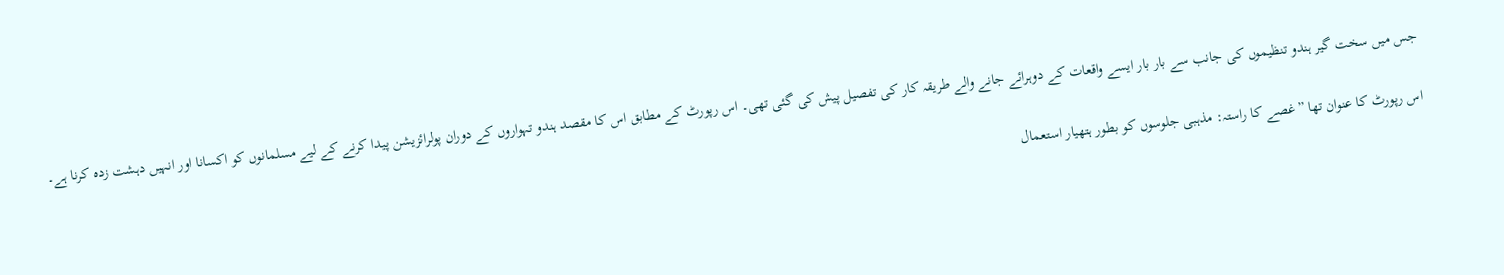جس میں سخت گیر ہندو تنظیموں کی جانب سے بار بار ایسے واقعات کے دوہرائے جانے والے طریقہ کار کی تفصیل پیش کی گئی تھی۔ اس رپورٹ کے مطابق اس کا مقصد ہندو تہواروں کے دوران پولرائزیشن پیدا کرنے کے لیے مسلمانوں کو اکسانا اور انہیں دہشت زدہ کرنا ہے۔

اس رپورٹ کا عنوان تھا ”غصے کا راستہ: مذہبی جلوسوں کو بطور ہتھیار استعمال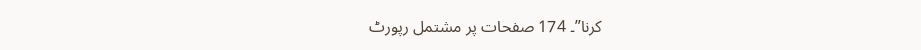کرنا”۔ 174 صفحات پر مشتمل رپورٹ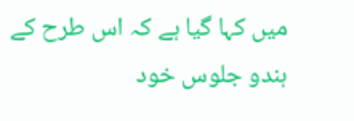میں کہا گیا ہے کہ اس طرح کے ہندو جلوس خود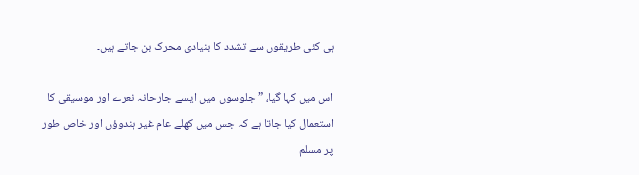ہی کئی طریقوں سے تشدد کا بنیادی محرک بن جاتے ہیں۔

اس میں کہا گیا، ”جلوسوں میں ایسے جارحانہ نعرے اور موسیقی کا استعمال کیا جاتا ہے کہ جس میں کھلے عام غیر ہندوؤں اور خاص طور پر مسلم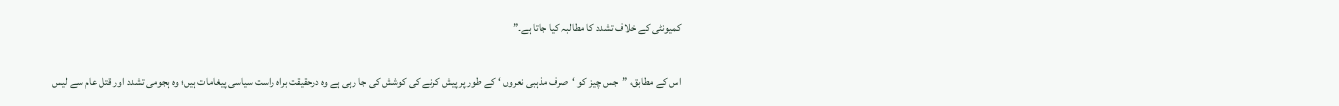کمیونٹی کے خلاف تشدد کا مطالبہ کیا جاتا ہے۔”

اس کے مطابق، ”جس چیز کو ‘صرف مذہبی نعروں ‘ کے طور پر پیش کرنے کی کوشش کی جا رہی ہے وہ درحقیقت براہ راست سیاسی پیغامات ہیں؛ وہ ہجومی تشدد اور قتل عام سے لیس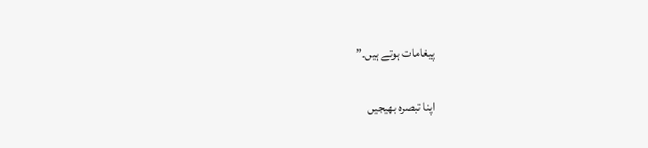پیغامات ہوتے ہیں۔”

اپنا تبصرہ بھیجیں